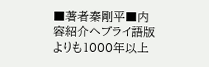■著者秦剛平■内容紹介ヘブライ語版よりも1000年以上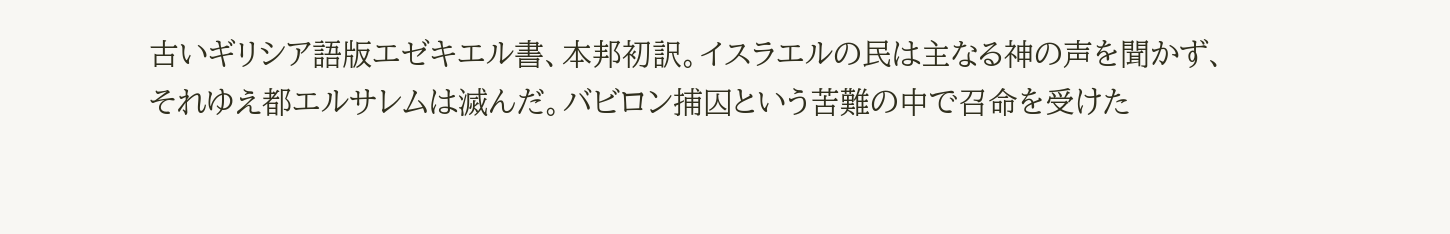古いギリシア語版エゼキエル書、本邦初訳。イスラエルの民は主なる神の声を聞かず、それゆえ都エルサレムは滅んだ。バビロン捕囚という苦難の中で召命を受けた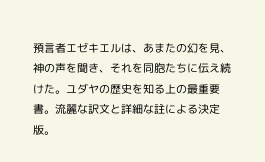預言者エゼキエルは、あまたの幻を見、神の声を聞き、それを同胞たちに伝え続けた。ユダヤの歴史を知る上の最重要書。流麗な訳文と詳細な註による決定版。